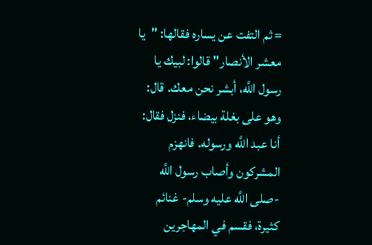= ثم التفت عن يساره فقالها: "يا معشر الأنصار" قالوا: لبيك يا رسول اللَّه، أبشر نحن معك. قال: وهو على بغلة بيضاء، فنزل فقال: أنا عبد اللَّه ورسوله. فانهزم المشركون وأصاب رسول اللَّه -صلى اللَّه عليه وسلم- غنائم كثيرة، فقسم في المهاجرين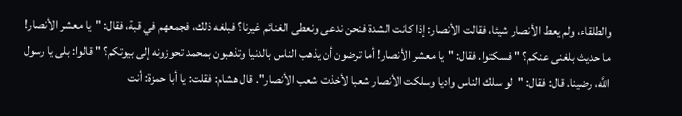والطلقاء، ولم يعط الأنصار شيئا، فقالت الأنصار: إذا كانت الشدة فنحن ندعى ونعطى الغنائم غيرنا؟ فبلغه ذلك، فجمعهم في قبة، فقال: "يا معشر الأنصار! ما حديث بلغنى عنكم؟ " فسكتوا. فقال: "يا معشر الأنصار! أما ترضون أن يذهب الناس بالدنيا وتذهبون بمحمد تحوزونه إلى بيوتكم؟ " قالوا: بلى يا رسول اللَّه، رضينا. قال: فقال: "لو سلك الناس واديا وسلكت الأنصار شعبا لأخذت شعب الأنصار". قال هشام: فقلت: يا أبا حمزة: أنت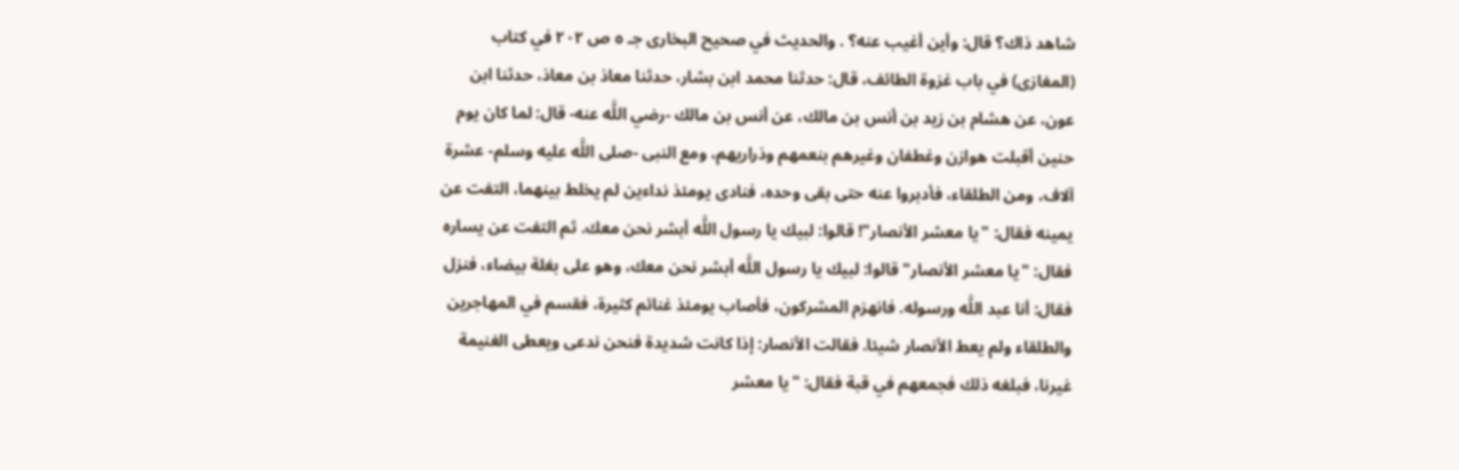شاهد ذاك؟ قال: وأين أغيب عنه؟ . والحديث في صحيح البخارى جـ ٥ ص ٢٠٢ في كتاب (المغازى) في باب غزوة الطائف، قال: حدثنا محمد ابن بشار، حدثنا معاذ بن معاذ، حدثنا ابن عون، عن هشام بن زيد بن أنس بن مالك، عن أنس بن مالك -رضي اللَّه عنه- قال: لما كان يوم حنين أقبلت هوازن وغطفان وغيرهم بنعمهم وذراريهم، ومع النبى -صلى اللَّه عليه وسلم- عشرة آلاف، ومن الطلقاء، فأدبروا عنه حتى بقى وحده، فنادى يومئذ نداءين لم يخلط بينهما، التفت عن يمينه فقال: "يا معشر الأنصار"! قالوا: لبيك يا رسول اللَّه أبشر نحن معك. ثم التفت عن يساره فقال: "يا معشر الأنصار" قالوا: لبيك يا رسول اللَّه أبشر نحن معك، وهو على بغلة بيضاء، فنزل فقال: أنا عبد اللَّه ورسوله. فانهزم المشركون، فأصاب يومئذ غنائم كثيرة، فقسم في المهاجرين والطلقاء ولم يعط الأنصار شيئا. فقالت الأنصار: إذا كانت شديدة فنحن ندعى ويعطى الغنيمة غيرنا، فبلغه ذلك فجمعهم في قبة فقال: "يا معشر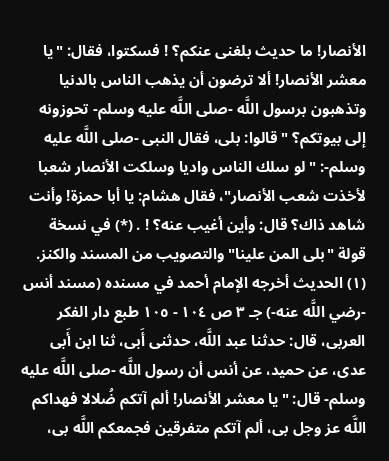الأنصار! ما حديث بلغنى عنكم؟ ! فسكتوا، فقال: "يا معشر الأنصار! ألا ترضون أن يذهب الناس بالدنيا وتذهبون برسول اللَّه -صلى اللَّه عليه وسلم- تحوزونه إلى بيوتكم؟ " قالوا: بلى، فقال النبى -صلى اللَّه عليه وسلم-: "لو سلك الناس واديا وسلكت الأنصار شعبا لأخذت شعب الأنصار"، فقال هشام: يا أبا حمزة! وأنت شاهد ذاك؟ قال: وأين أغيب عنه؟ ! . (*) في نسخة قولة "بلى المن علينا" والتصويب من المسند والكنز. (١) الحديث أخرجه الإمام أحمد في مسنده (مسند أنس -رضي اللَّه عنه-) جـ ٣ ص ١٠٤ - ١٠٥ طبع دار الفكر العربى، قال: حدثنا عبد اللَّه، حدثنى أَبى، ثنا ابن أَبى عدى، عن حميد، عن أنس أن رسول اللَّه -صلى اللَّه عليه وسلم- قال: "يا معشر الأنصار! ألم آتكم ضُلالا فهداكم اللَّه عز وجل بى، ألم آتكم متفرقين فجمعكم اللَّه بى،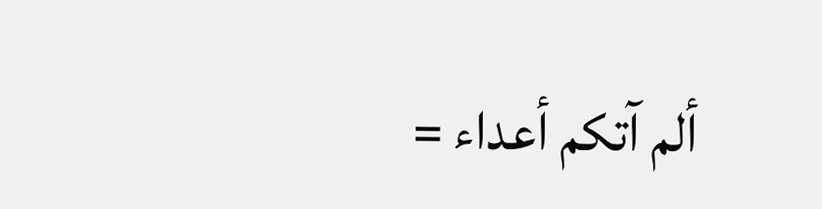ألم آتكم أعداء =